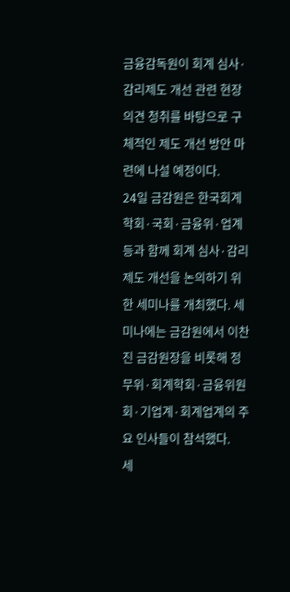금융감독원이 회계 심사·감리제도 개선 관련 현장의견 청취를 바탕으로 구체적인 제도 개선 방안 마련에 나설 예정이다.
24일 금감원은 한국회계학회·국회·금융위·업계 등과 함께 회계 심사·감리제도 개선을 논의하기 위한 세미나를 개최했다. 세미나에는 금감원에서 이찬진 금감원장을 비롯해 정무위·회계학회·금융위원회·기업계·회계업계의 주요 인사들이 참석했다.
세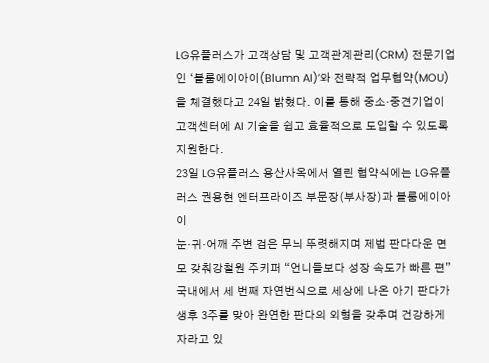LG유플러스가 고객상담 및 고객관계관리(CRM) 전문기업인 ‘블룸에이아이(Blumn AI)’와 전략적 업무협약(MOU)을 체결했다고 24일 밝혔다. 이를 통해 중소·중견기업이 고객센터에 AI 기술을 쉽고 효율적으로 도입할 수 있도록 지원한다.
23일 LG유플러스 용산사옥에서 열린 협약식에는 LG유플러스 권용현 엔터프라이즈 부문장(부사장)과 블룸에이아이
눈·귀·어깨 주변 검은 무늬 뚜렷해지며 제법 판다다운 면모 갖춰강철원 주키퍼 “언니들보다 성장 속도가 빠른 편”
국내에서 세 번째 자연번식으로 세상에 나온 아기 판다가 생후 3주를 맞아 완연한 판다의 외형을 갖추며 건강하게 자라고 있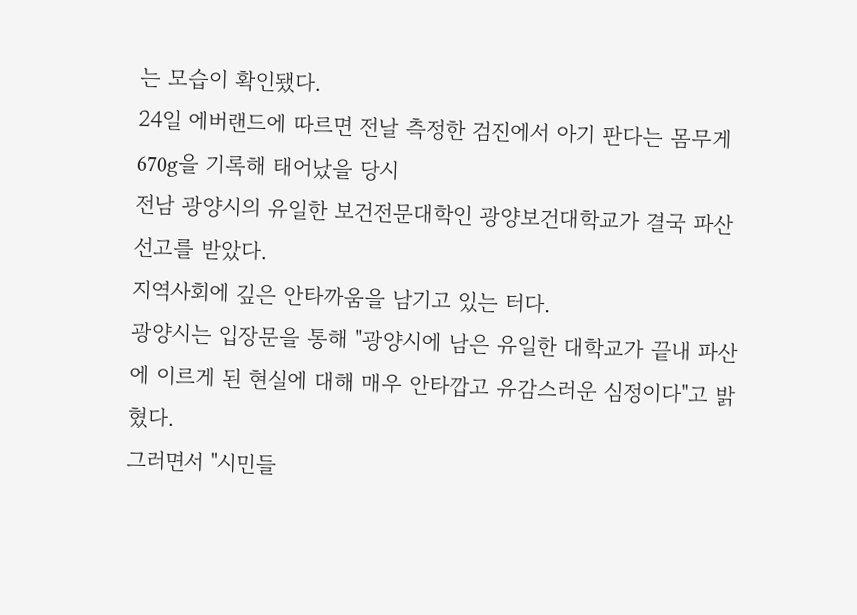는 모습이 확인됐다.
24일 에버랜드에 따르면 전날 측정한 검진에서 아기 판다는 몸무게 670g을 기록해 태어났을 당시
전남 광양시의 유일한 보건전문대학인 광양보건대학교가 결국 파산 선고를 받았다.
지역사회에 깊은 안타까움을 남기고 있는 터다.
광양시는 입장문을 통해 "광양시에 남은 유일한 대학교가 끝내 파산에 이르게 된 현실에 대해 매우 안타깝고 유감스러운 심정이다"고 밝혔다.
그러면서 "시민들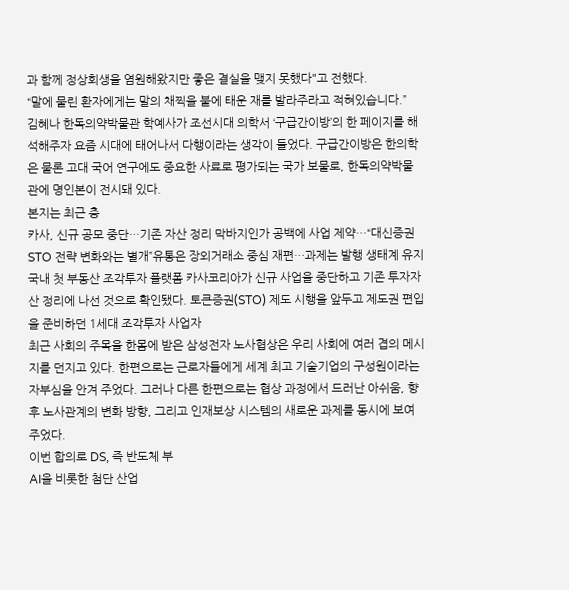과 함께 정상회생을 염원해왔지만 좋은 결실을 맺지 못했다"고 전했다.
“말에 물린 환자에게는 말의 채찍을 불에 태운 재를 발라주라고 적혀있습니다.”
김혜나 한독의약박물관 학예사가 조선시대 의학서 ‘구급간이방’의 한 페이지를 해석해주자 요즘 시대에 태어나서 다행이라는 생각이 들었다. 구급간이방은 한의학은 물론 고대 국어 연구에도 중요한 사료로 평가되는 국가 보물로, 한독의약박물관에 명인본이 전시돼 있다.
본지는 최근 충
카사, 신규 공모 중단…기존 자산 정리 막바지인가 공백에 사업 제약…“대신증권 STO 전략 변화와는 별개”유통은 장외거래소 중심 재편…과제는 발행 생태계 유지
국내 첫 부동산 조각투자 플랫폼 카사코리아가 신규 사업을 중단하고 기존 투자자산 정리에 나선 것으로 확인됐다. 토큰증권(STO) 제도 시행을 앞두고 제도권 편입을 준비하던 1세대 조각투자 사업자
최근 사회의 주목을 한몸에 받은 삼성전자 노사협상은 우리 사회에 여러 겹의 메시지를 던지고 있다. 한편으로는 근로자들에게 세계 최고 기술기업의 구성원이라는 자부심을 안겨 주었다. 그러나 다른 한편으로는 협상 과정에서 드러난 아쉬움, 향후 노사관계의 변화 방향, 그리고 인재보상 시스템의 새로운 과제를 동시에 보여 주었다.
이번 합의로 DS, 즉 반도체 부
AI을 비롯한 첨단 산업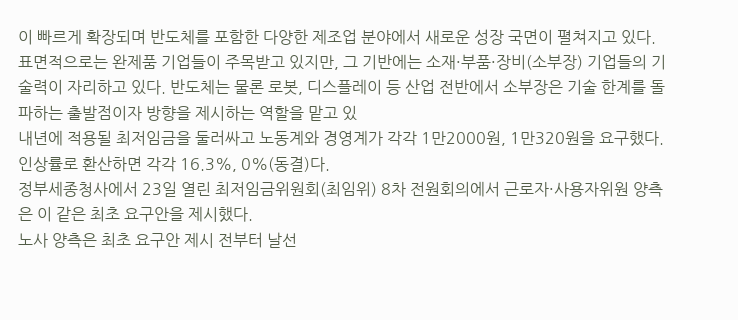이 빠르게 확장되며 반도체를 포함한 다양한 제조업 분야에서 새로운 성장 국면이 펼쳐지고 있다. 표면적으로는 완제품 기업들이 주목받고 있지만, 그 기반에는 소재·부품·장비(소부장) 기업들의 기술력이 자리하고 있다. 반도체는 물론 로봇, 디스플레이 등 산업 전반에서 소부장은 기술 한계를 돌파하는 출발점이자 방향을 제시하는 역할을 맡고 있
내년에 적용될 최저임금을 둘러싸고 노동계와 경영계가 각각 1만2000원, 1만320원을 요구했다. 인상률로 환산하면 각각 16.3%, 0%(동결)다.
정부세종청사에서 23일 열린 최저임금위원회(최임위) 8차 전원회의에서 근로자·사용자위원 양측은 이 같은 최초 요구안을 제시했다.
노사 양측은 최초 요구안 제시 전부터 날선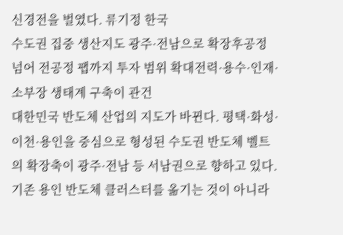신경전을 벌였다. 류기정 한국
수도권 집중 생산지도 광주·전남으로 확장후공정 넘어 전공정 팹까지 투자 범위 확대전력·용수·인재·소부장 생태계 구축이 관건
대한민국 반도체 산업의 지도가 바뀐다. 평택·화성·이천·용인을 중심으로 형성된 수도권 반도체 벨트의 확장축이 광주·전남 등 서남권으로 향하고 있다. 기존 용인 반도체 클러스터를 옮기는 것이 아니라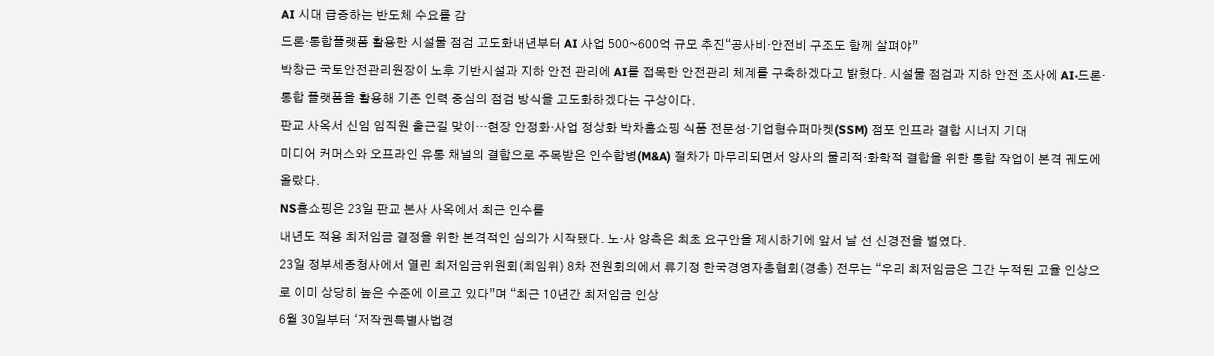AI 시대 급증하는 반도체 수요를 감
드론·통합플랫폼 활용한 시설물 점검 고도화내년부터 AI 사업 500~600억 규모 추진“공사비·안전비 구조도 함께 살펴야”
박창근 국토안전관리원장이 노후 기반시설과 지하 안전 관리에 AI를 접목한 안전관리 체계를 구축하겠다고 밝혔다. 시설물 점검과 지하 안전 조사에 AI·드론·통합 플랫폼을 활용해 기존 인력 중심의 점검 방식을 고도화하겠다는 구상이다.
판교 사옥서 신임 임직원 출근길 맞이…현장 안정화·사업 정상화 박차홈쇼핑 식품 전문성·기업형슈퍼마켓(SSM) 점포 인프라 결합 시너지 기대
미디어 커머스와 오프라인 유통 채널의 결합으로 주목받은 인수합병(M&A) 절차가 마무리되면서 양사의 물리적·화학적 결합을 위한 통합 작업이 본격 궤도에 올랐다.
NS홈쇼핑은 23일 판교 본사 사옥에서 최근 인수를
내년도 적용 최저임금 결정을 위한 본격적인 심의가 시작됐다. 노·사 양측은 최초 요구안을 제시하기에 앞서 날 선 신경전을 벌였다.
23일 정부세종청사에서 열린 최저임금위원회(최임위) 8차 전원회의에서 류기정 한국경영자총협회(경총) 전무는 “우리 최저임금은 그간 누적된 고율 인상으로 이미 상당히 높은 수준에 이르고 있다”며 “최근 10년간 최저임금 인상
6월 30일부터 ‘저작권특별사법경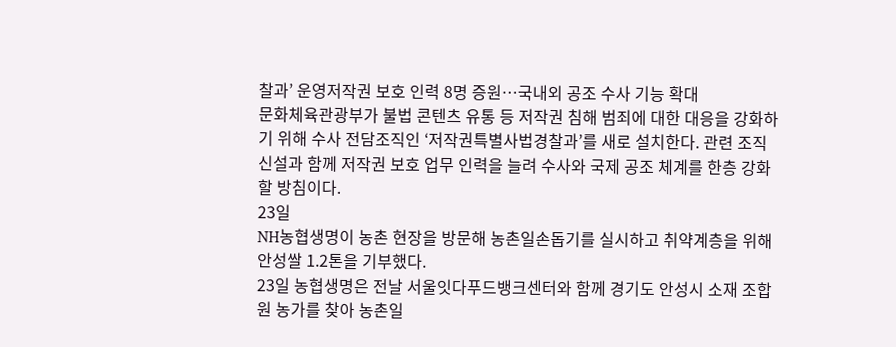찰과’ 운영저작권 보호 인력 8명 증원…국내외 공조 수사 기능 확대
문화체육관광부가 불법 콘텐츠 유통 등 저작권 침해 범죄에 대한 대응을 강화하기 위해 수사 전담조직인 ‘저작권특별사법경찰과’를 새로 설치한다. 관련 조직 신설과 함께 저작권 보호 업무 인력을 늘려 수사와 국제 공조 체계를 한층 강화할 방침이다.
23일
NH농협생명이 농촌 현장을 방문해 농촌일손돕기를 실시하고 취약계층을 위해 안성쌀 1.2톤을 기부했다.
23일 농협생명은 전날 서울잇다푸드뱅크센터와 함께 경기도 안성시 소재 조합원 농가를 찾아 농촌일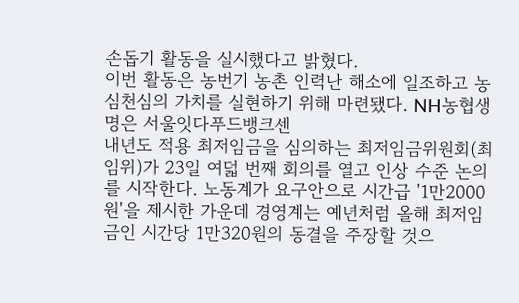손돕기 활동을 실시했다고 밝혔다.
이번 활동은 농번기 농촌 인력난 해소에 일조하고 농심천심의 가치를 실현하기 위해 마련됐다. NH농협생명은 서울잇다푸드뱅크센
내년도 적용 최저임금을 심의하는 최저임금위원회(최임위)가 23일 여덟 번째 회의를 열고 인상 수준 논의를 시작한다. 노동계가 요구안으로 시간급 '1만2000원'을 제시한 가운데 경영계는 예년처럼 올해 최저임금인 시간당 1만320원의 동결을 주장할 것으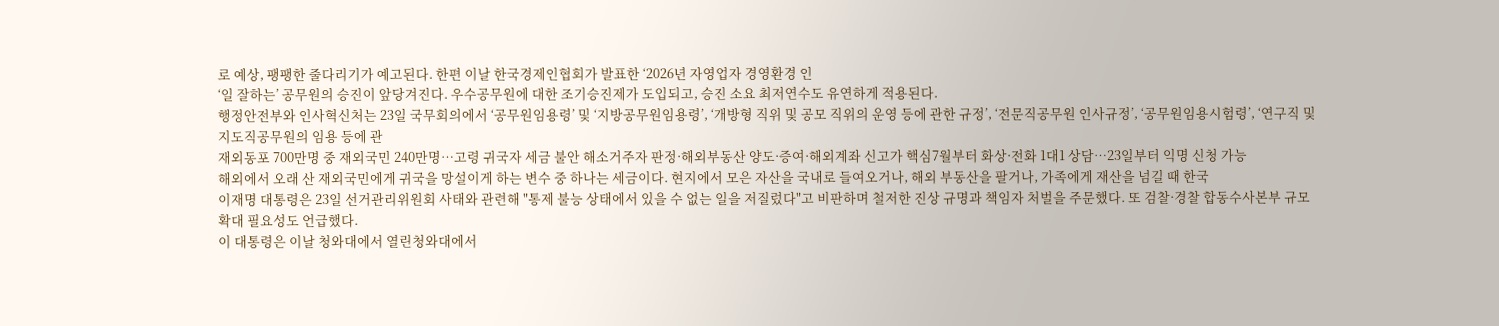로 예상, 팽팽한 줄다리기가 예고된다. 한편 이날 한국경제인협회가 발표한 ‘2026년 자영업자 경영환경 인
‘일 잘하는’ 공무원의 승진이 앞당겨진다. 우수공무원에 대한 조기승진제가 도입되고, 승진 소요 최저연수도 유연하게 적용된다.
행정안전부와 인사혁신처는 23일 국무회의에서 ‘공무원임용령’ 및 ‘지방공무원임용령’, ‘개방형 직위 및 공모 직위의 운영 등에 관한 규정’, ‘전문직공무원 인사규정’, ‘공무원임용시험령’, ‘연구직 및 지도직공무원의 임용 등에 관
재외동포 700만명 중 재외국민 240만명…고령 귀국자 세금 불안 해소거주자 판정·해외부동산 양도·증여·해외계좌 신고가 핵심7월부터 화상·전화 1대1 상담…23일부터 익명 신청 가능
해외에서 오래 산 재외국민에게 귀국을 망설이게 하는 변수 중 하나는 세금이다. 현지에서 모은 자산을 국내로 들여오거나, 해외 부동산을 팔거나, 가족에게 재산을 넘길 때 한국
이재명 대통령은 23일 선거관리위원회 사태와 관련해 "통제 불능 상태에서 있을 수 없는 일을 저질렀다"고 비판하며 철저한 진상 규명과 책임자 처벌을 주문했다. 또 검찰·경찰 합동수사본부 규모 확대 필요성도 언급했다.
이 대통령은 이날 청와대에서 열린청와대에서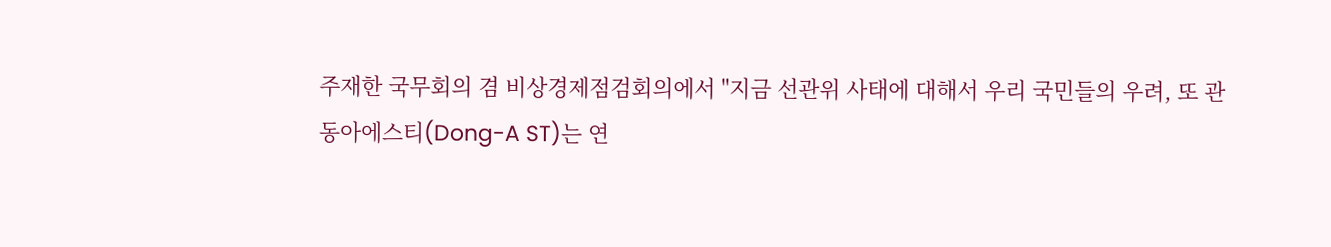주재한 국무회의 겸 비상경제점검회의에서 "지금 선관위 사태에 대해서 우리 국민들의 우려, 또 관
동아에스티(Dong-A ST)는 연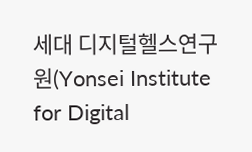세대 디지털헬스연구원(Yonsei Institute for Digital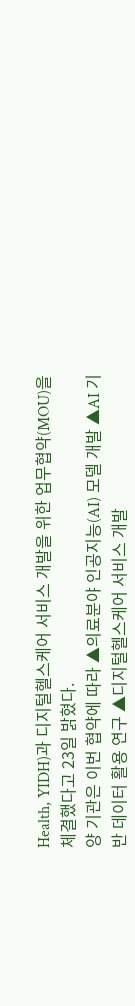Health, YIDH)과 디지털헬스케어 서비스 개발을 위한 업무협약(MOU)을 체결했다고 23일 밝혔다.
양 기관은 이번 협약에 따라 ▲의료분야 인공지능(AI) 모델 개발 ▲AI 기반 데이터 활용 연구 ▲디지털헬스케어 서비스 개발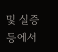및 실증 등에서